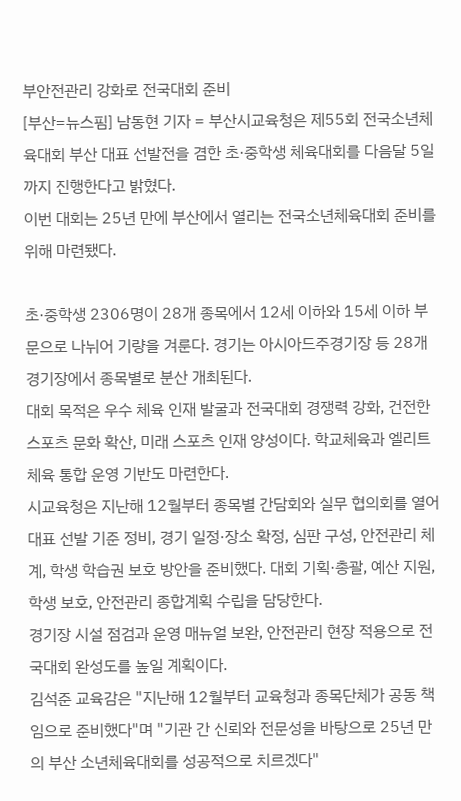부안전관리 강화로 전국대회 준비
[부산=뉴스핌] 남동현 기자 = 부산시교육청은 제55회 전국소년체육대회 부산 대표 선발전을 겸한 초·중학생 체육대회를 다음달 5일까지 진행한다고 밝혔다.
이번 대회는 25년 만에 부산에서 열리는 전국소년체육대회 준비를 위해 마련됐다.

초·중학생 2306명이 28개 종목에서 12세 이하와 15세 이하 부문으로 나뉘어 기량을 겨룬다. 경기는 아시아드주경기장 등 28개 경기장에서 종목별로 분산 개최된다.
대회 목적은 우수 체육 인재 발굴과 전국대회 경쟁력 강화, 건전한 스포츠 문화 확산, 미래 스포츠 인재 양성이다. 학교체육과 엘리트체육 통합 운영 기반도 마련한다.
시교육청은 지난해 12월부터 종목별 간담회와 실무 협의회를 열어 대표 선발 기준 정비, 경기 일정·장소 확정, 심판 구성, 안전관리 체계, 학생 학습권 보호 방안을 준비했다. 대회 기획·총괄, 예산 지원, 학생 보호, 안전관리 종합계획 수립을 담당한다.
경기장 시설 점검과 운영 매뉴얼 보완, 안전관리 현장 적용으로 전국대회 완성도를 높일 계획이다.
김석준 교육감은 "지난해 12월부터 교육청과 종목단체가 공동 책임으로 준비했다"며 "기관 간 신뢰와 전문성을 바탕으로 25년 만의 부산 소년체육대회를 성공적으로 치르겠다"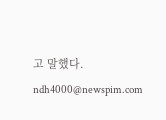고 말했다.
ndh4000@newspim.com